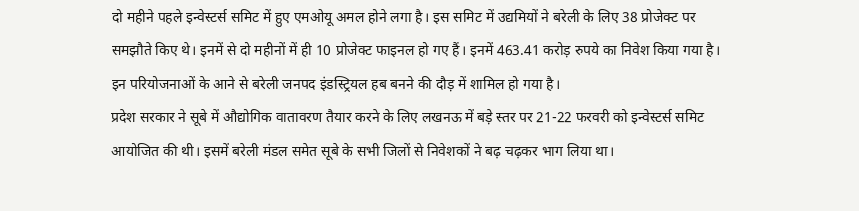दो महीने पहले इन्वेस्टर्स समिट में हुए एमओयू अमल होने लगा है। इस समिट में उद्यमियों ने बरेली के लिए 38 प्रोजेक्ट पर समझौते किए थे। इनमें से दो महीनों में ही 10 प्रोजेक्ट फाइनल हो गए हैं। इनमें 463.41 करोड़ रुपये का निवेश किया गया है। इन परियोजनाओं के आने से बरेली जनपद इंडस्ट्रियल हब बनने की दौड़ में शामिल हो गया है।
प्रदेश सरकार ने सूबे में औद्योगिक वातावरण तैयार करने के लिए लखनऊ में बड़े स्तर पर 21-22 फरवरी को इन्वेस्टर्स समिट आयोजित की थी। इसमें बरेली मंडल समेत सूबे के सभी जिलों से निवेशकों ने बढ़ चढ़कर भाग लिया था।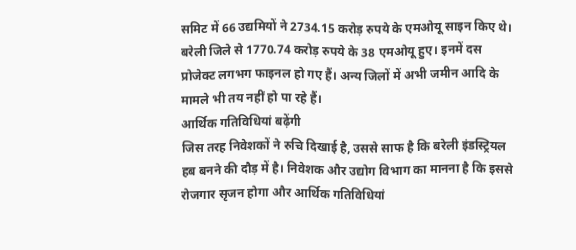समिट में 66 उद्यमियों ने 2734.15 करोड़ रुपये के एमओयू साइन किए थे। बरेली जिले से 1770.74 करोड़ रुपये के 38 एमओयू हुए। इनमें दस प्रोजेक्ट लगभग फाइनल हो गए हैं। अन्य जिलों में अभी जमीन आदि के मामले भी तय नहीं हो पा रहे हैं।
आर्थिक गतिविधियां बढ़ेंगी
जिस तरह निवेशकों ने रुचि दिखाई है, उससे साफ है कि बरेली इंडस्ट्रियल हब बनने की दौड़ में है। निवेशक और उद्योग विभाग का मानना है कि इससे रोजगार सृजन होगा और आर्थिक गतिविधियां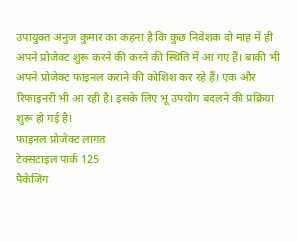उपायुक्त अनुज कुमार का कहना है कि कुछ निवेशक दो माह में ही अपने प्रोजेक्ट शुरू करने की करने की स्थिति में आ गए हैं। बाकी भी अपने प्रोजेक्ट फाइनल कराने की कोशिश कर रहे हैं। एक और रिफाइनरी भी आ रही है। इसके लिए भू उपयोग बदलने की प्रक्रिया शुरू हो गई है।
फाइनल प्रोजेक्ट लागत
टेक्सटाइल पार्क 125
पैकेजिंग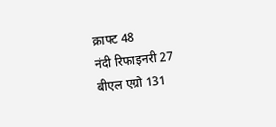क्राफ्ट 48
नंदी रिफाइनरी 27
बीएल एग्रो 131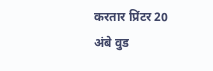करतार प्रिंटर 20
अंबे वुड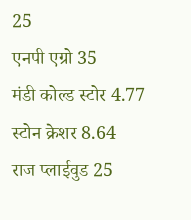25
एनपी एग्रो 35
मंडी कोल्ड स्टोर 4.77
स्टोन क्रेशर 8.64
राज प्लाईवुड 25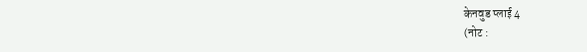केनवुड प्लाई 4
(नोट :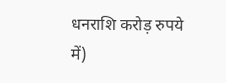धनराशि करोड़ रुपये में)